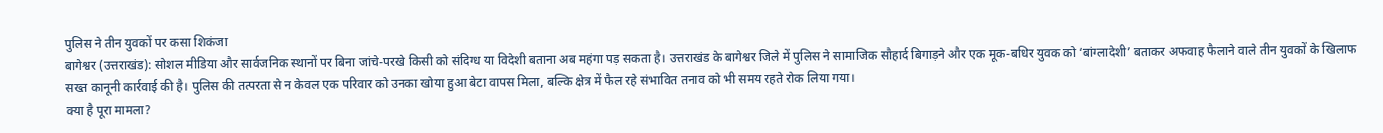पुलिस ने तीन युवकों पर कसा शिकंजा
बागेश्वर (उत्तराखंड): सोशल मीडिया और सार्वजनिक स्थानों पर बिना जांचे-परखे किसी को संदिग्ध या विदेशी बताना अब महंगा पड़ सकता है। उत्तराखंड के बागेश्वर जिले में पुलिस ने सामाजिक सौहार्द बिगाड़ने और एक मूक-बधिर युवक को ‘बांग्लादेशी’ बताकर अफवाह फैलाने वाले तीन युवकों के खिलाफ सख्त कानूनी कार्रवाई की है। पुलिस की तत्परता से न केवल एक परिवार को उनका खोया हुआ बेटा वापस मिला, बल्कि क्षेत्र में फैल रहे संभावित तनाव को भी समय रहते रोक लिया गया।
क्या है पूरा मामला?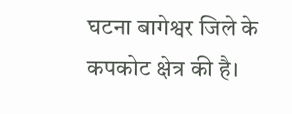घटना बागेश्वर जिले के कपकोट क्षेत्र की है।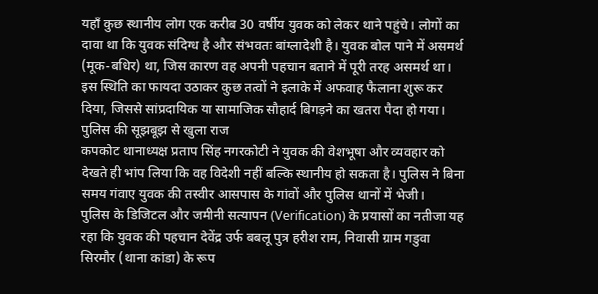यहाँ कुछ स्थानीय लोग एक करीब 30 वर्षीय युवक को लेकर थाने पहुंचे। लोगों का दावा था कि युवक संदिग्ध है और संभवतः बांग्लादेशी है। युवक बोल पाने में असमर्थ (मूक-बधिर) था, जिस कारण वह अपनी पहचान बताने में पूरी तरह असमर्थ था। इस स्थिति का फायदा उठाकर कुछ तत्वों ने इलाके में अफवाह फैलाना शुरू कर दिया, जिससे सांप्रदायिक या सामाजिक सौहार्द बिगड़ने का खतरा पैदा हो गया।
पुलिस की सूझबूझ से खुला राज
कपकोट थानाध्यक्ष प्रताप सिंह नगरकोटी ने युवक की वेशभूषा और व्यवहार को देखते ही भांप लिया कि वह विदेशी नहीं बल्कि स्थानीय हो सकता है। पुलिस ने बिना समय गंवाए युवक की तस्वीर आसपास के गांवों और पुलिस थानों में भेजी।
पुलिस के डिजिटल और जमीनी सत्यापन (Verification) के प्रयासों का नतीजा यह रहा कि युवक की पहचान देवेंद्र उर्फ बबलू पुत्र हरीश राम, निवासी ग्राम गडुवा सिरमौर (थाना कांडा) के रूप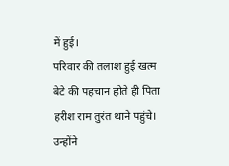में हुई।
परिवार की तलाश हुई खत्म
बेटे की पहचान होते ही पिता हरीश राम तुरंत थाने पहुंचे। उन्होंने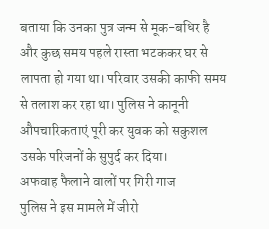बताया कि उनका पुत्र जन्म से मूक-बधिर है और कुछ समय पहले रास्ता भटककर घर से लापता हो गया था। परिवार उसकी काफी समय से तलाश कर रहा था। पुलिस ने कानूनी औपचारिकताएं पूरी कर युवक को सकुशल उसके परिजनों के सुपुर्द कर दिया।
अफवाह फैलाने वालों पर गिरी गाज
पुलिस ने इस मामले में जीरो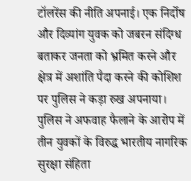टॉलरेंस की नीति अपनाई। एक निर्दोष और दिव्यांग युवक को जबरन संदिग्ध बताकर जनता को भ्रमित करने और क्षेत्र में अशांति पैदा करने की कोशिश पर पुलिस ने कड़ा रुख अपनाया। पुलिस ने अफवाह फैलाने के आरोप में तीन युवकों के विरुद्ध भारतीय नागरिक सुरक्षा संहिता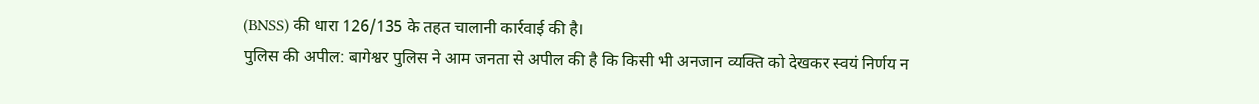(BNSS) की धारा 126/135 के तहत चालानी कार्रवाई की है।
पुलिस की अपील: बागेश्वर पुलिस ने आम जनता से अपील की है कि किसी भी अनजान व्यक्ति को देखकर स्वयं निर्णय न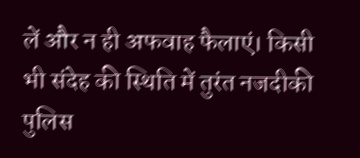लें और न ही अफवाह फैलाएं। किसी भी संदेह की स्थिति में तुरंत नजदीकी पुलिस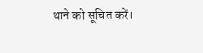थाने को सूचित करें।